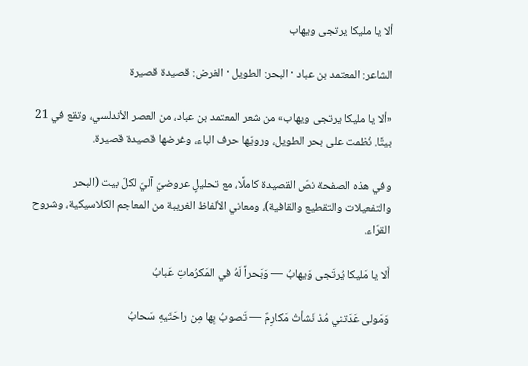ألا يا مليكا يرتجى ويهاب

الشاعر: المعتمد بن عباد · البحر: الطويل · الغرض: قصيدة قصيرة

«ألا يا مليكا يرتجى ويهاب» من شعر المعتمد بن عباد، من العصر الأندلسي، وتقع في 21 بيتًا. نُظمت على بحر الطويل، ورويّها حرف الباء، وغرضها قصيدة قصيرة.

وفي هذه الصفحة نصّ القصيدة كاملًا، مع تحليلٍ عروضيّ آليّ لكلّ بيت (البحر والتفعيلات والتقطيع والقافية)، ومعاني الألفاظ الغريبة من المعاجم الكلاسيكية، وشروح القرّاء.

أَلا يا مَليكا يُرتَجى وَيهابُ — وَبَحراً لَهُ في المَكرُماتِ عَبابُ

وَمَولى عَدَتني مُذ نَشأتُ مَكارِمٌ — تَصوبُ بِها مِن راحَتَيهِ سَحابُ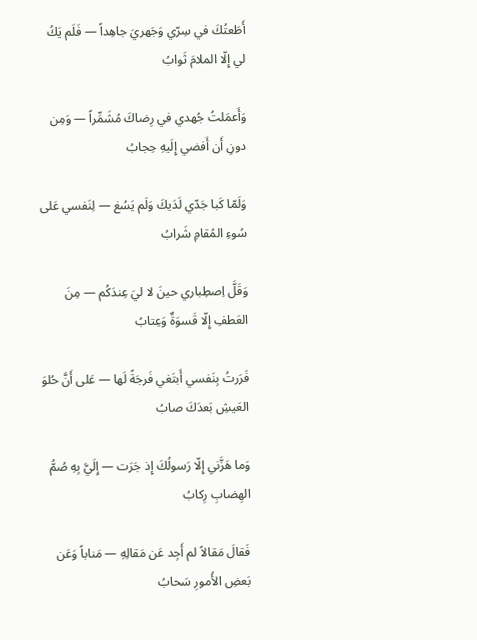أَطَعتُكَ في سِرّي وَجَهريَ جاهِداً — فَلَم يَكُ لي إِلّا الملامَ ثَوابُ

وَأَعمَلتُ جُهدي في رِضاكَ مُشَمِّراً — وَمِن دونِ أَن أَفضي إِلَيهِ حِجابُ

وَلَمّا كَبا جَدّي لَدَيكَ وَلَم يَسُغ — لِنَفسي عَلى سُوءِ المُقامِ شَرابُ

وَقَلَّ اِصطِباري حينَ لا ليَ عِندَكُم — مِنَ العَطفِ إِلّا قَسوَةٌ وَعِتابُ

فَرَرتُ بِنَفسي أَبتَغي فَرجَةً لَها — عَلى أَنَّ حُلوَ العَيشِ بَعدَكَ صابُ

وَما هَزَّني إِلّا رَسولُكَ إِذ جَرَت — إِلَيَّ بِهِ صُمُّ الهِضابِ رِكابُ

فَقالَ مَقالاً لم أَجِد عَن مَقالِهِ — مَناباً وَعَن بَعضِ الأُمورِ سَحابُ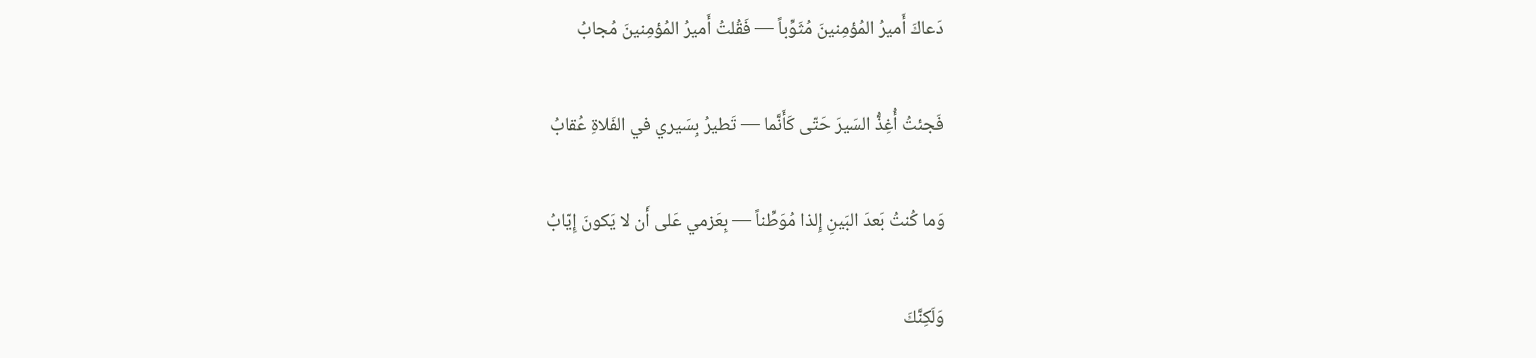دَعاكَ أَميرُ المُؤمِنينَ مُثَوِّباً — فَقُلتُ أَميرُ المُؤمِنينَ مُجابُ

فَجئتُ أُغِذُّ السَيرَ حَتّى كَأَنَّما — تَطيرُ بِسَيري في الفَلاةِ عُقابُ

وَما كُنتُ بَعدَ البَينِ إِلذا مُوَطِّناً — بِعَزمي عَلى أَن لا يَكونَ إِيّابُ

وَلَكِنَّكَ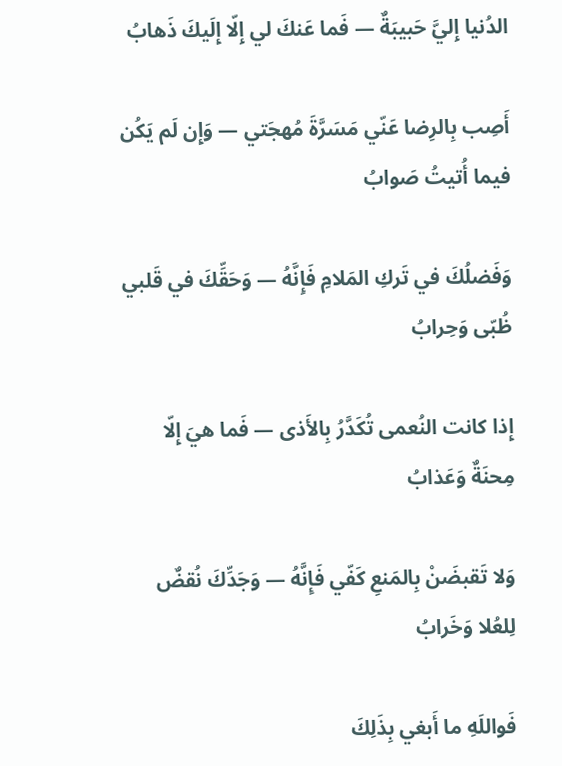الدُنيا إِليَّ حَبيبَةٌ — فَما عَنكَ لي إِلّا إِلَيكَ ذَهابُ

أَصِب بِالرِضا عَنّي مَسَرَّةَ مُهجَتي — وَإِن لَم يَكُن فيما أُتيتُ صَوابُ

وَفَضلُكَ في تَركِ المَلامِ فَإِنَّهُ — وَحَقِّكَ في قَلبي ظُبّى وَحِرابُ

إِذا كانت النُعمى تُكَدَّرُ بِالأَذى — فَما هيَ إِلّا مِحنَةٌ وَعَذابُ

وَلا تَقبضَنْ بِالمَنعِ كَفّي فَإِنَّهُ — وَجَدِّكَ نُقضٌ لِلعُلا وَخَرابُ

فَواللَهِ ما أَبغي بِذَلِكَ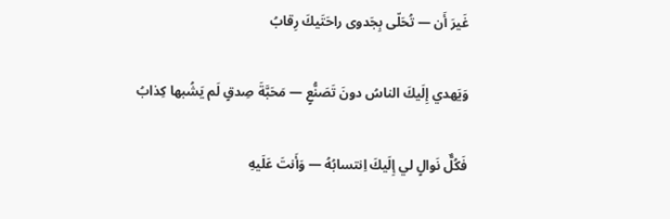غَيرَ أَن — تُحَلّى بِجَدوى راحَتَيكَ رِقابُ

وَيَهدي إِلَيكَ الناسُ دونَ تَصَنُّعٍ — مَحَبَّةَ صِدقٍ لَم يَشُبها كِذابُ

فَكُلٌّ نَوالٍ لي إِلَيكَ اِنتسابُهُ — وَأَنتَ عَلَيهِ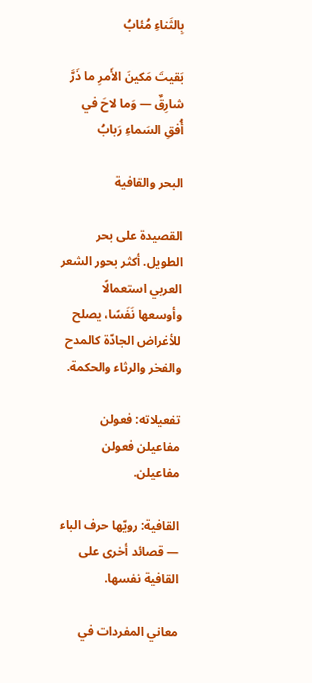بِالثَناءِ مُئابُ

بَقيتَ مَكينَ الأَمرِ ما ذَرَّ شارِقٌ — وَما لاحَ في أُفقِ السَماءِ رَبابُ

البحر والقافية

القصيدة على بحر الطويل. أكثر بحور الشعر العربي استعمالًا وأوسعها نَفَسًا، يصلح للأغراض الجادّة كالمدح والفخر والرثاء والحكمة.

تفعيلاته: فعولن مفاعيلن فعولن مفاعيلن.

القافية: رويّها حرف الباء — قصائد أخرى على القافية نفسها.

معاني المفردات في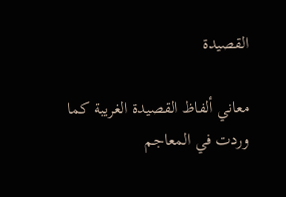القصيدة

معاني ألفاظ القصيدة الغريبة كما وردت في المعاجم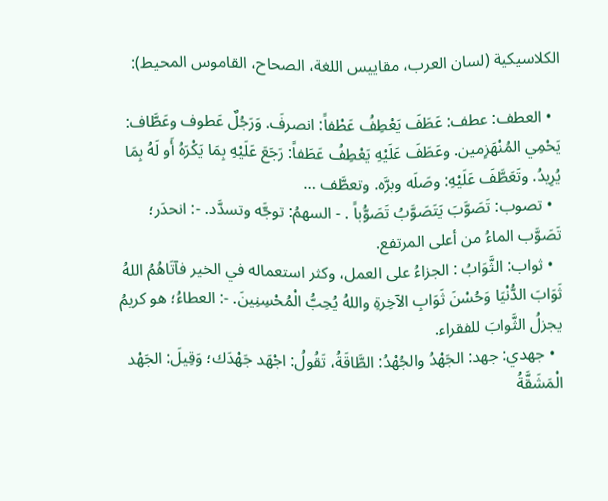الكلاسيكية (لسان العرب، مقاييس اللغة، الصحاح، القاموس المحيط):

  • العطف: عطف: عَطَفَ يَعْطِفُ عَطْفاً: انصرفَ. وَرَجُلٌ عَطوف وعَطَّاف: يَحْمِي المُنْهَزِمين. وعَطَفَ عَلَيْهِ يَعْطِفُ عَطَفاً: رَجَعَ عَلَيْهِ بِمَا يَكْرَهُ أَو لَهُ بِمَا يُرِيدُ. وتَعَطَّفَ عَلَيْهِ: وصَلَه وبرَّه. وتعطَّف …
  • تصوب: تَصَوَّبَ يَتَصَوَّبُ تَصَوُّباً . - السهمُ: توجَّه وتسدَّد. -: انحدَر؛ تَصَوَّب الماءُ من أعلى المرتفع.
  • ثواب: الثَّوَابُ : الجزاءُ على العمل، وكثر استعماله في الخير فآتَاهُمُ اللهُ ثَوَابَ الدُّنْيَا وَحُسْنَ ثَوَابِ الآخِرةِ واللهُ يُحِبُّ الْمُحْسِنِينَ. -: العطاءُ؛ هو كريمُ يجزلُ الثَّوابَ للفقراء.
  • جهدي: جهد: الجَهْدُ والجُهْدُ: الطَّاقَةُ، تَقُولُ: اجْهَد جَهْدَك؛ وَقِيلَ: الجَهْد الْمَشَقَّةُ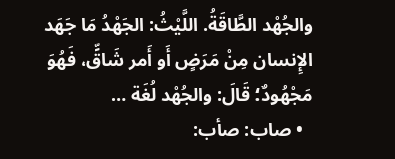والجُهْد الطَّاقَةُ. اللَّيْثُ: الجَهْدُ مَا جَهَد الإِنسان مِنْ مَرَضٍ أَو أَمر شَاقٍّ، فَهُوَ مَجْهُودٌ؛ قَالَ: والجُهْد لُغَة …
  • صاب: صأب: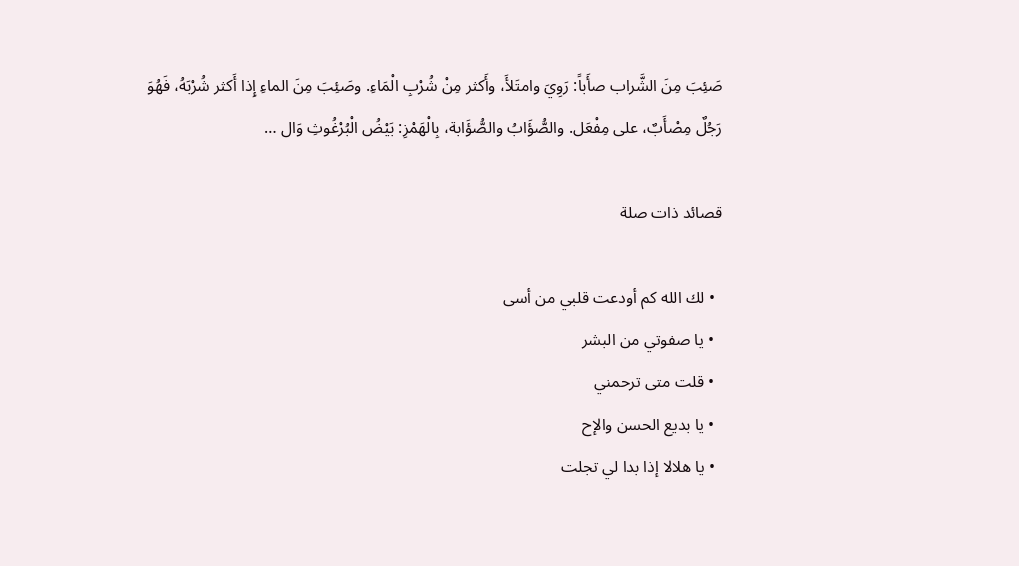صَئِبَ مِنَ الشَّراب صأَباً: رَوِيَ وامتَلأَ، وأَكثر مِنْ شُرْبِ الْمَاءِ. وصَئِبَ مِنَ الماءِ إِذا أَكثر شُرْبَهُ، فَهُوَ رَجُلٌ مِصْأَبٌ، على مِفْعَل. والصُّؤَابُ والصُّؤَابة، بِالْهَمْزِ: بَيْضُ الْبُرْغُوثِ وَال …

قصائد ذات صلة

  • لك الله كم أودعت قلبي من أسى
  • يا صفوتي من البشر
  • قلت متى ترحمني
  • يا بديع الحسن والإح
  • يا هلالا إذا بدا لي تجلت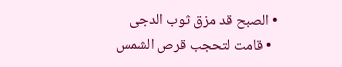• الصبح قد مزق ثوب الدجى
  • قامت لتحجب قرص الشمس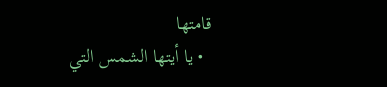قامتها
  • يا أيتها الشمس التي